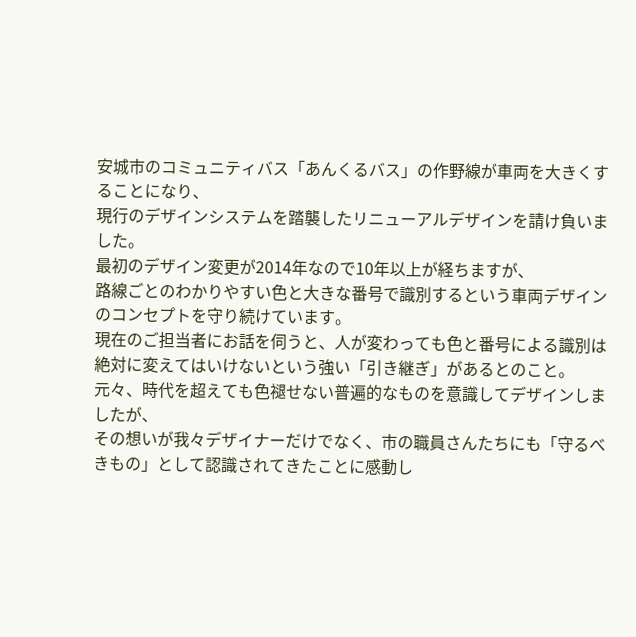安城市のコミュニティバス「あんくるバス」の作野線が車両を大きくすることになり、
現行のデザインシステムを踏襲したリニューアルデザインを請け負いました。
最初のデザイン変更が2014年なので10年以上が経ちますが、
路線ごとのわかりやすい色と大きな番号で識別するという車両デザインのコンセプトを守り続けています。
現在のご担当者にお話を伺うと、人が変わっても色と番号による識別は絶対に変えてはいけないという強い「引き継ぎ」があるとのこと。
元々、時代を超えても色褪せない普遍的なものを意識してデザインしましたが、
その想いが我々デザイナーだけでなく、市の職員さんたちにも「守るべきもの」として認識されてきたことに感動し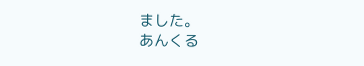ました。
あんくる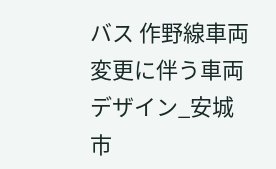バス 作野線車両変更に伴う車両デザイン_安城市